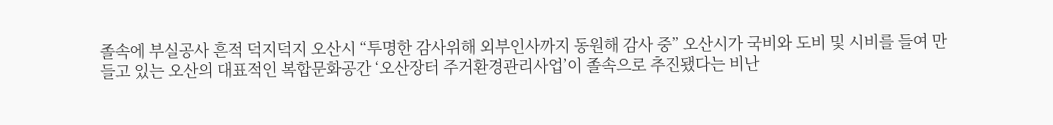졸속에 부실공사 흔적 덕지덕지 오산시 “투명한 감사위해 외부인사까지 동원해 감사 중” 오산시가 국비와 도비 및 시비를 들여 만들고 있는 오산의 대표적인 복합문화공간 ‘오산장터 주거환경관리사업’이 졸속으로 추진됐다는 비난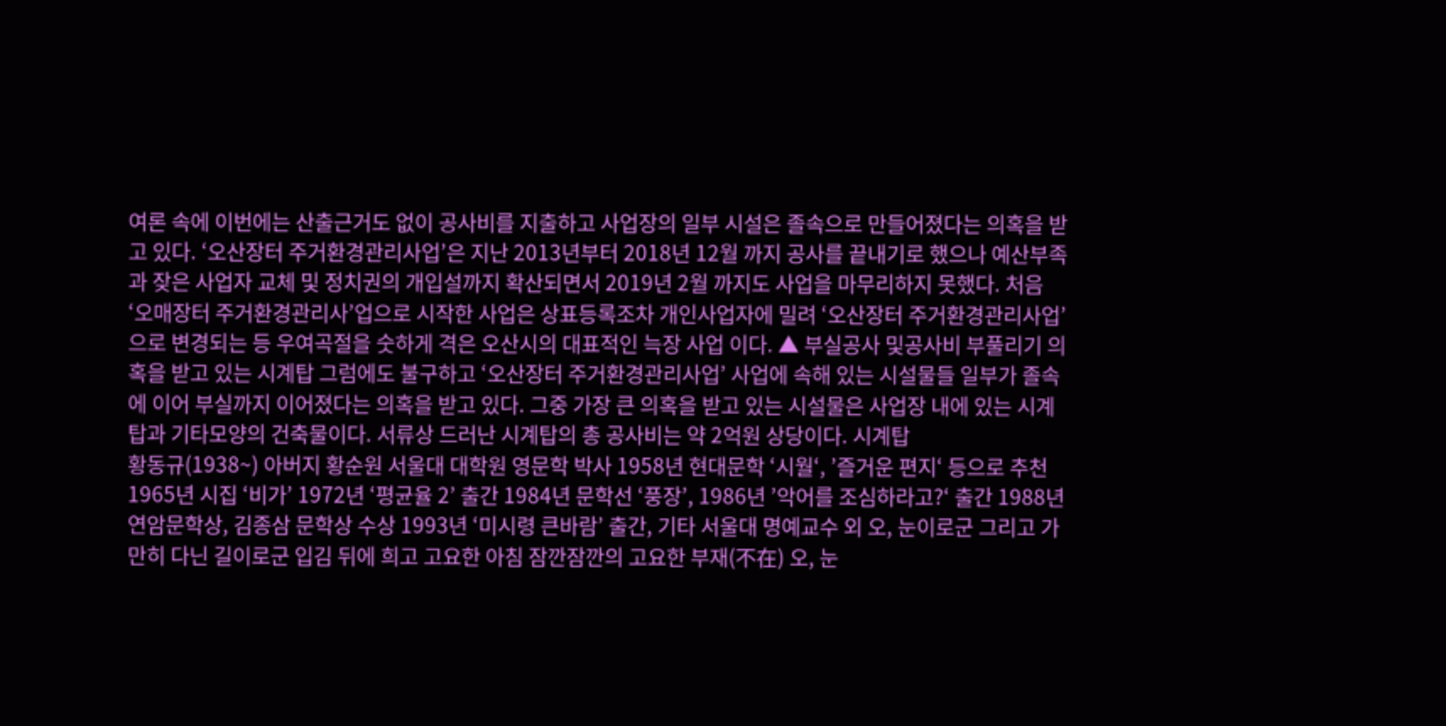여론 속에 이번에는 산출근거도 없이 공사비를 지출하고 사업장의 일부 시설은 졸속으로 만들어졌다는 의혹을 받고 있다. ‘오산장터 주거환경관리사업’은 지난 2013년부터 2018년 12월 까지 공사를 끝내기로 했으나 예산부족과 잦은 사업자 교체 및 정치권의 개입설까지 확산되면서 2019년 2월 까지도 사업을 마무리하지 못했다. 처음 ‘오매장터 주거환경관리사’업으로 시작한 사업은 상표등록조차 개인사업자에 밀려 ‘오산장터 주거환경관리사업’으로 변경되는 등 우여곡절을 숫하게 격은 오산시의 대표적인 늑장 사업 이다. ▲ 부실공사 및공사비 부풀리기 의혹을 받고 있는 시계탑 그럼에도 불구하고 ‘오산장터 주거환경관리사업’ 사업에 속해 있는 시설물들 일부가 졸속에 이어 부실까지 이어졌다는 의혹을 받고 있다. 그중 가장 큰 의혹을 받고 있는 시설물은 사업장 내에 있는 시계탑과 기타모양의 건축물이다. 서류상 드러난 시계탑의 총 공사비는 약 2억원 상당이다. 시계탑
황동규(1938~) 아버지 황순원 서울대 대학원 영문학 박사 1958년 현대문학 ‘시월‘, ’즐거운 편지‘ 등으로 추천 1965년 시집 ‘비가’ 1972년 ‘평균율 2’ 출간 1984년 문학선 ‘풍장’, 1986년 ’악어를 조심하라고?‘ 출간 1988년 연암문학상, 김종삼 문학상 수상 1993년 ‘미시령 큰바람’ 출간, 기타 서울대 명예교수 외 오, 눈이로군 그리고 가만히 다닌 길이로군 입김 뒤에 희고 고요한 아침 잠깐잠깐의 고요한 부재(不在) 오, 눈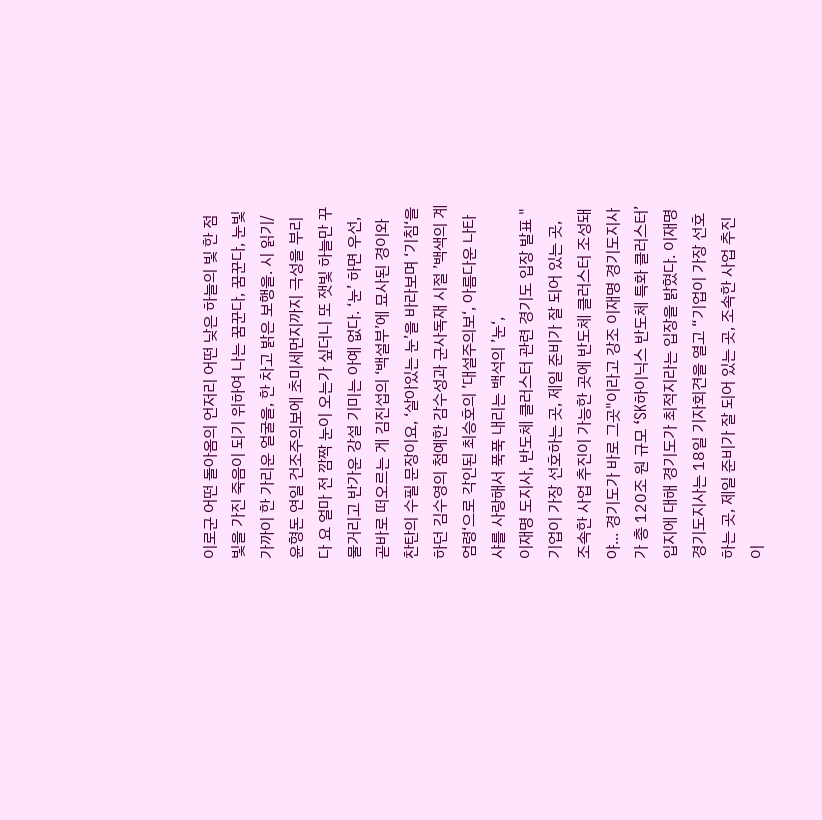이로군 어떤 돌아옴의 언저리 어떤 낮은 하늘의 빛 한 점 빛을 가진 죽음이 되기 위하여 나는 꿈꾼다, 꿈꾼다, 눈빛 가까이 한 가리운 얼굴을, 한 차고 밝은 보행을. 시 읽기/ 윤형돈 연일 건조주의보에 초미세먼지까지 극성을 부리다 요 얼마 전 깜짝 눈이 오는가 싶더니 또 잿빛 하늘만 꾸물거리고 반가운 강설 기미는 아예 없다. ‘눈’ 하면 우선, 곧바로 떠오르는 게 김진섭의 ‘백설부’에 묘사된 경이와 찬탄의 수필 문장이요, ‘살아있는 눈’을 바라보며 ‘기침‘을 하던 김수영의 첨예한 감수성과 군사독재 시절 ’백색의 계엄령‘으로 각인된 최승호의 ’대설주의보‘, 아름다운 나타샤를 사랑해서 푹푹 내리는 백석의 ’눈‘,
이재명 도지사, 반도체 클러스터 관련 경기도 입장 발표 "기업이 가장 선호하는 곳, 제일 준비가 잘 되어 있는 곳, 조속한 사업 추진이 가능한 곳에 반도체 클러스터 조성돼야... 경기도가 바로 그곳"이라고 강조 이재명 경기도지사가 총 120조 원 규모 ‘SK하이닉스 반도체 특화 클러스터’ 입지에 대해 경기도가 최적지라는 입장을 밝혔다. 이재명 경기도지사는 18일 기자회견을 열고 “기업이 가장 선호하는 곳, 제일 준비가 잘 되어 있는 곳, 조속한 사업 추진이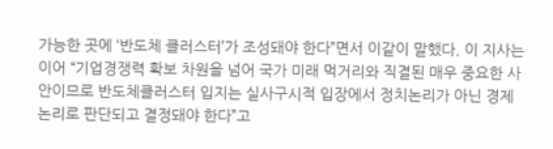가능한 곳에 ‘반도체 클러스터’가 조성돼야 한다”면서 이같이 말했다. 이 지사는 이어 “기업경쟁력 확보 차원을 넘어 국가 미래 먹거리와 직결된 매우 중요한 사안이므로 반도체클러스터 입지는 실사구시적 입장에서 정치논리가 아닌 경제논리로 판단되고 결정돼야 한다”고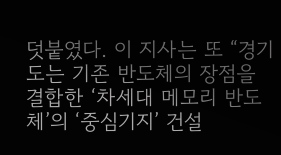덧붙였다. 이 지사는 또 “경기도는 기존 반도체의 장점을 결합한 ‘차세대 메모리 반도체’의 ‘중심기지’ 건설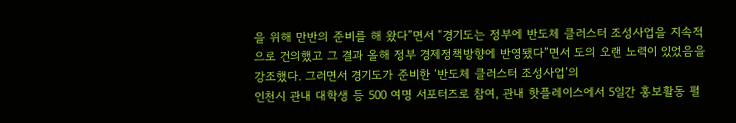을 위해 만반의 준비를 해 왔다”면서 “경기도는 정부에 반도체 클러스터 조성사업을 지속적으로 건의했고 그 결과 올해 정부 경제정책방향에 반영됐다”면서 도의 오랜 노력이 있었음을 강조했다. 그러면서 경기도가 준비한 ‘반도체 클러스터 조성사업’의
인천시 관내 대학생 등 500 여명 서포터즈로 참여, 관내 핫플레이스에서 5일간 홍보활동 펼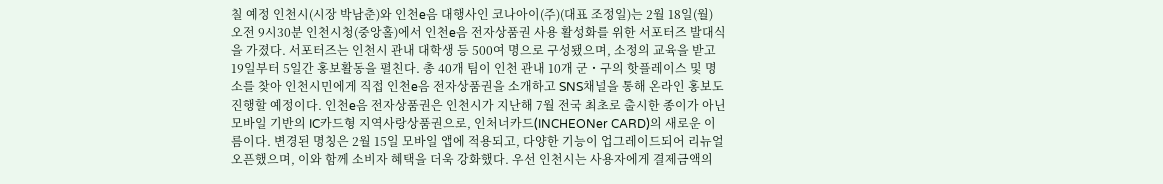칠 예정 인천시(시장 박남춘)와 인천e음 대행사인 코나아이(주)(대표 조정일)는 2월 18일(월) 오전 9시30분 인천시청(중앙홀)에서 인천e음 전자상품권 사용 활성화를 위한 서포터즈 발대식을 가졌다. 서포터즈는 인천시 관내 대학생 등 500여 명으로 구성됐으며, 소정의 교육을 받고 19일부터 5일간 홍보활동을 펼친다. 총 40개 팀이 인천 관내 10개 군・구의 핫플레이스 및 명소를 찾아 인천시민에게 직접 인천e음 전자상품권을 소개하고 SNS채널을 통해 온라인 홍보도 진행할 예정이다. 인천e음 전자상품권은 인천시가 지난해 7월 전국 최초로 출시한 종이가 아닌 모바일 기반의 IC카드형 지역사랑상품권으로, 인처너카드(INCHEONer CARD)의 새로운 이름이다. 변경된 명칭은 2월 15일 모바일 앱에 적용되고, 다양한 기능이 업그레이드되어 리뉴얼 오픈했으며, 이와 함께 소비자 혜택을 더욱 강화했다. 우선 인천시는 사용자에게 결제금액의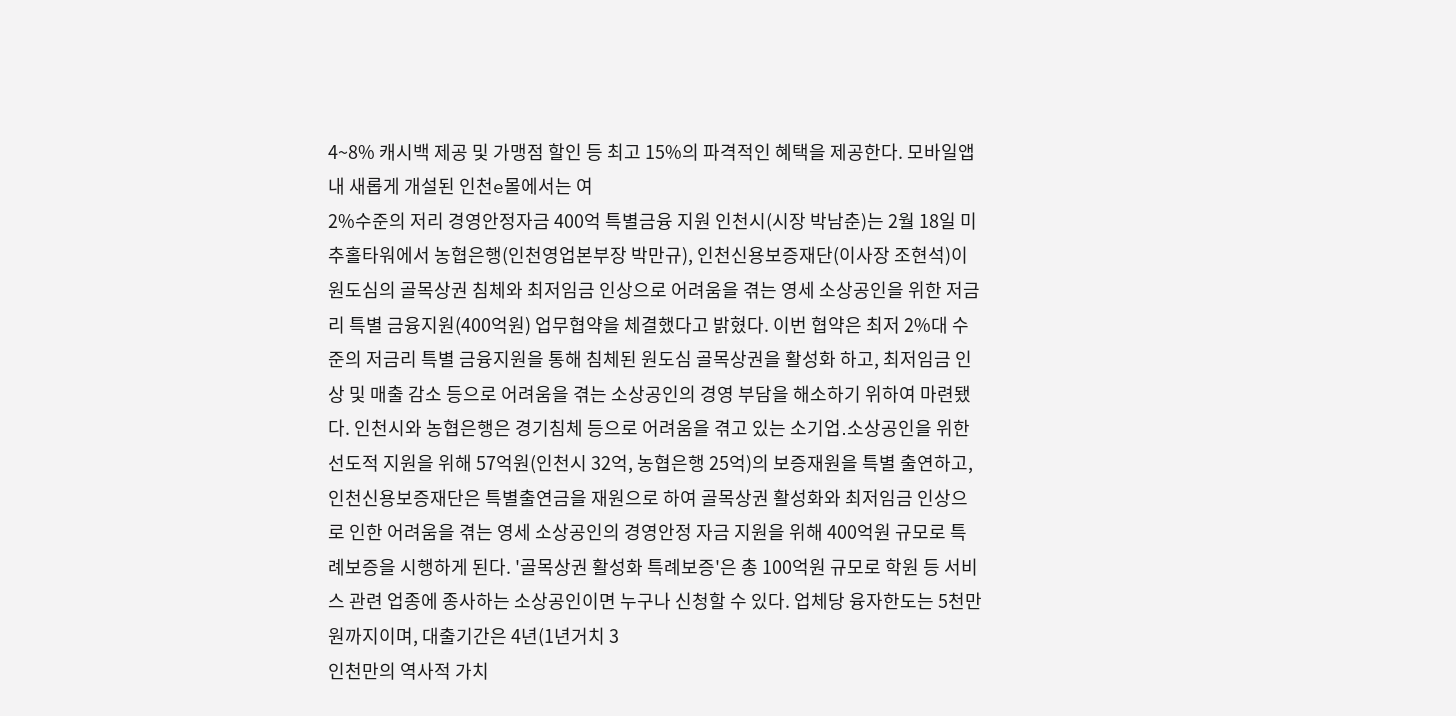4~8% 캐시백 제공 및 가맹점 할인 등 최고 15%의 파격적인 혜택을 제공한다. 모바일앱 내 새롭게 개설된 인천e몰에서는 여
2%수준의 저리 경영안정자금 400억 특별금융 지원 인천시(시장 박남춘)는 2월 18일 미추홀타워에서 농협은행(인천영업본부장 박만규), 인천신용보증재단(이사장 조현석)이 원도심의 골목상권 침체와 최저임금 인상으로 어려움을 겪는 영세 소상공인을 위한 저금리 특별 금융지원(400억원) 업무협약을 체결했다고 밝혔다. 이번 협약은 최저 2%대 수준의 저금리 특별 금융지원을 통해 침체된 원도심 골목상권을 활성화 하고, 최저임금 인상 및 매출 감소 등으로 어려움을 겪는 소상공인의 경영 부담을 해소하기 위하여 마련됐다. 인천시와 농협은행은 경기침체 등으로 어려움을 겪고 있는 소기업․소상공인을 위한 선도적 지원을 위해 57억원(인천시 32억, 농협은행 25억)의 보증재원을 특별 출연하고, 인천신용보증재단은 특별출연금을 재원으로 하여 골목상권 활성화와 최저임금 인상으로 인한 어려움을 겪는 영세 소상공인의 경영안정 자금 지원을 위해 400억원 규모로 특례보증을 시행하게 된다. '골목상권 활성화 특례보증'은 총 100억원 규모로 학원 등 서비스 관련 업종에 종사하는 소상공인이면 누구나 신청할 수 있다. 업체당 융자한도는 5천만 원까지이며, 대출기간은 4년(1년거치 3
인천만의 역사적 가치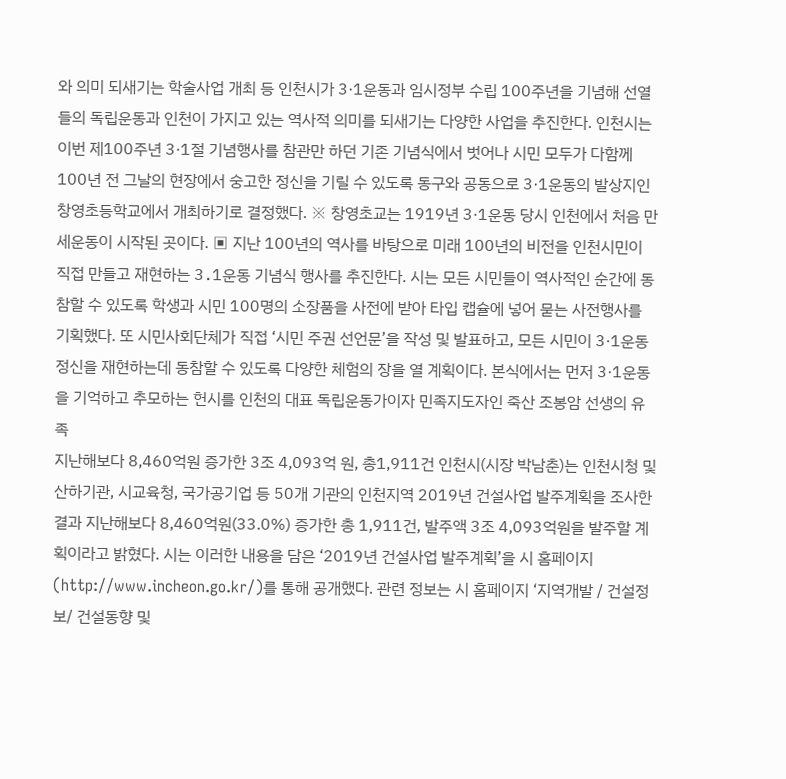와 의미 되새기는 학술사업 개최 등 인천시가 3·1운동과 임시정부 수립 100주년을 기념해 선열들의 독립운동과 인천이 가지고 있는 역사적 의미를 되새기는 다양한 사업을 추진한다. 인천시는 이번 제100주년 3·1절 기념행사를 참관만 하던 기존 기념식에서 벗어나 시민 모두가 다함께 100년 전 그날의 현장에서 숭고한 정신을 기릴 수 있도록 동구와 공동으로 3·1운동의 발상지인 창영초등학교에서 개최하기로 결정했다. ※ 창영초교는 1919년 3·1운동 당시 인천에서 처음 만세운동이 시작된 곳이다. ▣ 지난 100년의 역사를 바탕으로 미래 100년의 비전을 인천시민이 직접 만들고 재현하는 3․1운동 기념식 행사를 추진한다. 시는 모든 시민들이 역사적인 순간에 동참할 수 있도록 학생과 시민 100명의 소장품을 사전에 받아 타입 캡슐에 넣어 묻는 사전행사를 기획했다. 또 시민사회단체가 직접 ‘시민 주권 선언문’을 작성 및 발표하고, 모든 시민이 3·1운동 정신을 재현하는데 동참할 수 있도록 다양한 체험의 장을 열 계획이다. 본식에서는 먼저 3·1운동을 기억하고 추모하는 헌시를 인천의 대표 독립운동가이자 민족지도자인 죽산 조봉암 선생의 유족
지난해보다 8,460억원 증가한 3조 4,093억 원, 총1,911건 인천시(시장 박남춘)는 인천시청 및 산하기관, 시교육청, 국가공기업 등 50개 기관의 인천지역 2019년 건설사업 발주계획을 조사한 결과 지난해보다 8,460억원(33.0%) 증가한 총 1,911건, 발주액 3조 4,093억원을 발주할 계획이라고 밝혔다. 시는 이러한 내용을 담은 ‘2019년 건설사업 발주계획’을 시 홈페이지(http://www.incheon.go.kr/)를 통해 공개했다. 관련 정보는 시 홈페이지 ‘지역개발 / 건설정보/ 건설동향 및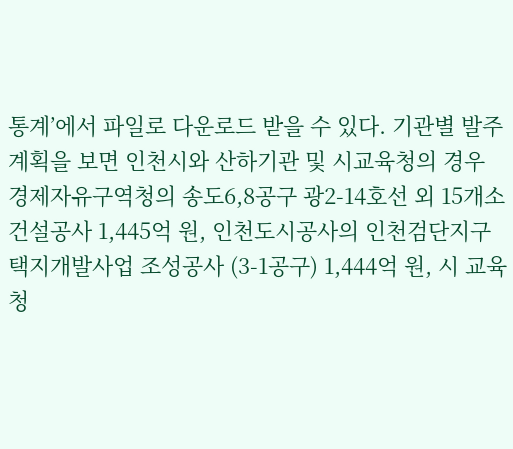통계’에서 파일로 다운로드 받을 수 있다. 기관별 발주계획을 보면 인천시와 산하기관 및 시교육청의 경우 경제자유구역청의 송도6,8공구 광2-14호선 외 15개소 건설공사 1,445억 원, 인천도시공사의 인천검단지구 택지개발사업 조성공사 (3-1공구) 1,444억 원, 시 교육청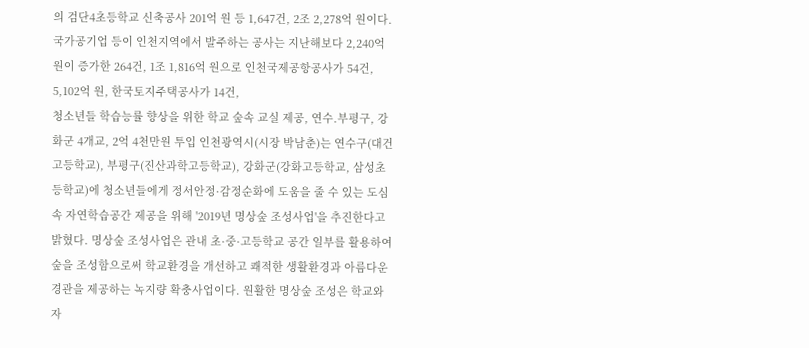의 검단4초등학교 신축공사 201억 원 등 1,647건, 2조 2,278억 원이다. 국가공기업 등이 인천지역에서 발주하는 공사는 지난해보다 2,240억 원이 증가한 264건, 1조 1,816억 원으로 인천국제공항공사가 54건, 5,102억 원, 한국토지주택공사가 14건,
청소년들 학습능률 향상을 위한 학교 숲속 교실 제공, 연수․부평구, 강화군 4개교, 2억 4천만원 투입 인천광역시(시장 박남춘)는 연수구(대건고등학교), 부평구(진산과학고등학교), 강화군(강화고등학교, 삼성초등학교)에 청소년들에게 정서안정·감정순화에 도움을 줄 수 있는 도심 속 자연학습공간 제공을 위해 '2019년 명상숲 조성사업'을 추진한다고 밝혔다. 명상숲 조성사업은 관내 초·중·고등학교 공간 일부를 활용하여 숲을 조성함으로써 학교환경을 개선하고 쾌적한 생활환경과 아름다운 경관을 제공하는 녹지량 확충사업이다. 원활한 명상숲 조성은 학교와 자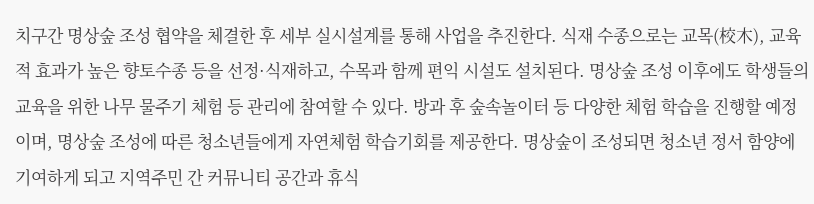치구간 명상숲 조성 협약을 체결한 후 세부 실시설계를 통해 사업을 추진한다. 식재 수종으로는 교목(校木), 교육적 효과가 높은 향토수종 등을 선정·식재하고, 수목과 함께 편익 시설도 설치된다. 명상숲 조성 이후에도 학생들의 교육을 위한 나무 물주기 체험 등 관리에 참여할 수 있다. 방과 후 숲속놀이터 등 다양한 체험 학습을 진행할 예정이며, 명상숲 조성에 따른 청소년들에게 자연체험 학습기회를 제공한다. 명상숲이 조성되면 청소년 정서 함양에 기여하게 되고 지역주민 간 커뮤니티 공간과 휴식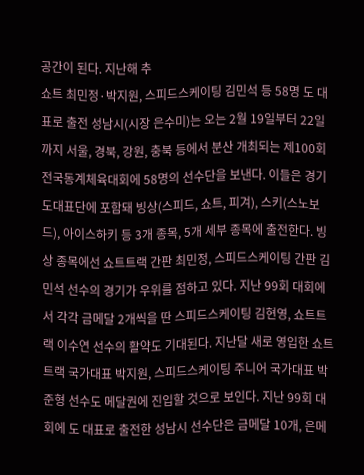공간이 된다. 지난해 추
쇼트 최민정·박지원, 스피드스케이팅 김민석 등 58명 도 대표로 출전 성남시(시장 은수미)는 오는 2월 19일부터 22일까지 서울, 경북, 강원, 충북 등에서 분산 개최되는 제100회 전국동계체육대회에 58명의 선수단을 보낸다. 이들은 경기도대표단에 포함돼 빙상(스피드, 쇼트, 피겨), 스키(스노보드), 아이스하키 등 3개 종목, 5개 세부 종목에 출전한다. 빙상 종목에선 쇼트트랙 간판 최민정, 스피드스케이팅 간판 김민석 선수의 경기가 우위를 점하고 있다. 지난 99회 대회에서 각각 금메달 2개씩을 딴 스피드스케이팅 김현영, 쇼트트랙 이수연 선수의 활약도 기대된다. 지난달 새로 영입한 쇼트트랙 국가대표 박지원, 스피드스케이팅 주니어 국가대표 박준형 선수도 메달권에 진입할 것으로 보인다. 지난 99회 대회에 도 대표로 출전한 성남시 선수단은 금메달 10개, 은메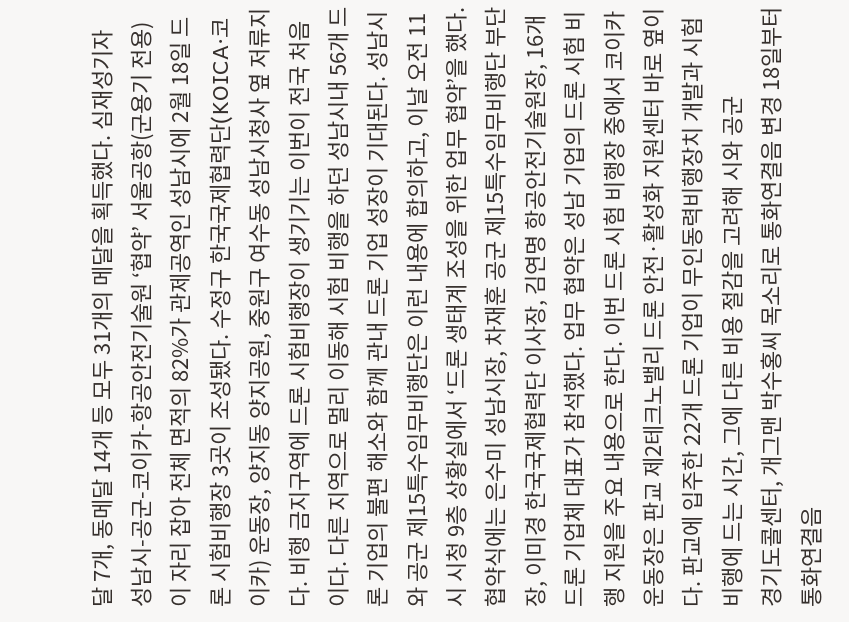달 7개, 동메달 14개 등 모두 31개의 메달을 획득했다. 심재성기자
성남시-공군-코이카-항공안전기술원 ‘협약’ 서울공항(군용기 전용)이 자리 잡아 전체 면적의 82%가 관제공역인 성남시에 2월 18일 드론 시험비행장 3곳이 조성됐다. 수정구 한국국제협력단(KOICA·코이카) 운동장, 양지동 양지공원, 중원구 여수동 성남시청사 옆 저류지다. 비행 금지구역에 드론 시험비행장이 생기기는 이번이 전국 처음이다. 다른 지역으로 멀리 이동해 시험 비행을 하던 성남시내 56개 드론 기업의 불편 해소와 함께 관내 드론 기업 성장이 기대된다. 성남시와 공군 제15특수임무비행단은 이런 내용에 합의하고, 이날 오전 11시 시청 9층 상황실에서 ‘드론 생태계 조성을 위한 업무 협약’을 했다. 협약식에는 은수미 성남시장, 차재훈 공군 제15특수임무비행단 부단장, 이미경 한국국제협력단 이사장, 김연명 항공안전기술원장, 16개 드론 기업체 대표가 참석했다. 업무 협약은 성남 기업의 드론 시험 비행 지원을 주요 내용으로 한다. 이번 드론 시험 비행장 중에서 코이카 운동장은 판교 제2테크노밸리 드론 안전·활성화 지원센터 바로 옆이다. 판교에 입주한 22개 드론 기업이 무인동력비행장치 개발과 시험 비행에 드는 시간, 그에 다른 비용 절감을 고려해 시와 공군
경기도콜센터, 개그맨 박수홍씨 목소리로 통화연결음 변경 18일부터 통화연결음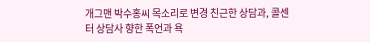개그맨 박수홍씨 목소리로 변경 친근한 상담과, 콜센터 상담사 향한 폭언과 욕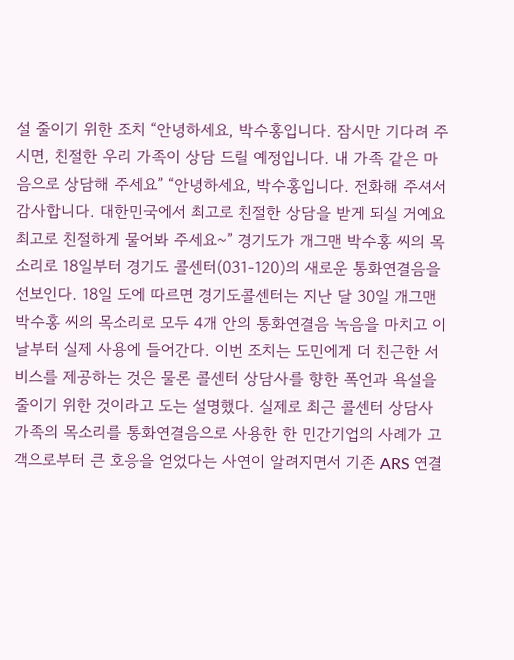설 줄이기 위한 조치 “안녕하세요, 박수홍입니다. 잠시만 기다려 주시면, 친절한 우리 가족이 상담 드릴 예정입니다. 내 가족 같은 마음으로 상담해 주세요” “안녕하세요, 박수홍입니다. 전화해 주셔서 감사합니다. 대한민국에서 최고로 친절한 상담을 받게 되실 거예요 최고로 친절하게 물어봐 주세요~” 경기도가 개그맨 박수홍 씨의 목소리로 18일부터 경기도 콜센터(031-120)의 새로운 통화연결음을 선보인다. 18일 도에 따르면 경기도콜센터는 지난 달 30일 개그맨 박수홍 씨의 목소리로 모두 4개 안의 통화연결음 녹음을 마치고 이 날부터 실제 사용에 들어간다. 이번 조치는 도민에게 더 친근한 서비스를 제공하는 것은 물론 콜센터 상담사를 향한 폭언과 욕설을 줄이기 위한 것이라고 도는 설명했다. 실제로 최근 콜센터 상담사 가족의 목소리를 통화연결음으로 사용한 한 민간기업의 사례가 고객으로부터 큰 호응을 얻었다는 사연이 알려지면서 기존 ARS 연결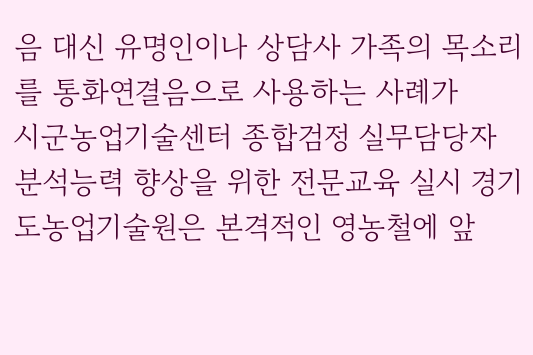음 대신 유명인이나 상담사 가족의 목소리를 통화연결음으로 사용하는 사례가
시군농업기술센터 종합검정 실무담당자 분석능력 향상을 위한 전문교육 실시 경기도농업기술원은 본격적인 영농철에 앞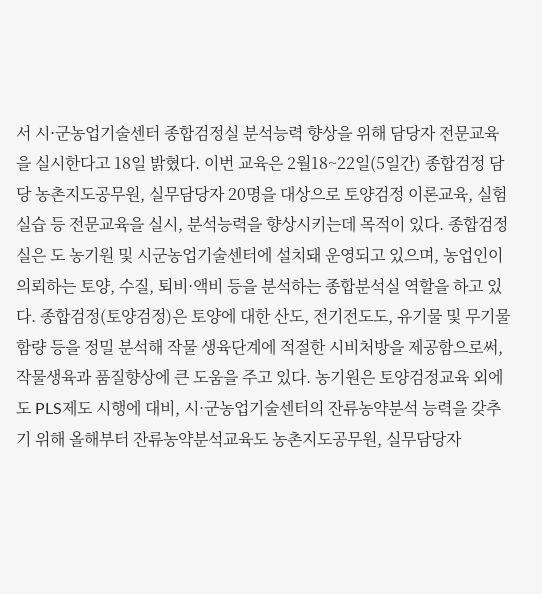서 시⋅군농업기술센터 종합검정실 분석능력 향상을 위해 담당자 전문교육을 실시한다고 18일 밝혔다. 이번 교육은 2월18~22일(5일간) 종합검정 담당 농촌지도공무원, 실무담당자 20명을 대상으로 토양검정 이론교육, 실험실습 등 전문교육을 실시, 분석능력을 향상시키는데 목적이 있다. 종합검정실은 도 농기원 및 시군농업기술센터에 설치돼 운영되고 있으며, 농업인이 의뢰하는 토양, 수질, 퇴비·액비 등을 분석하는 종합분석실 역할을 하고 있다. 종합검정(토양검정)은 토양에 대한 산도, 전기전도도, 유기물 및 무기물 함량 등을 정밀 분석해 작물 생육단계에 적절한 시비처방을 제공함으로써, 작물생육과 품질향상에 큰 도움을 주고 있다. 농기원은 토양검정교육 외에도 PLS제도 시행에 대비, 시·군농업기술센터의 잔류농약분석 능력을 갖추기 위해 올해부터 잔류농약분석교육도 농촌지도공무원, 실무담당자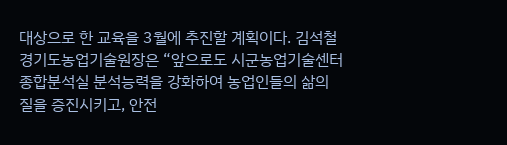대상으로 한 교육을 3월에 추진할 계획이다. 김석철 경기도농업기술원장은 “앞으로도 시군농업기술센터 종합분석실 분석능력을 강화하여 농업인들의 삶의 질을 증진시키고, 안전